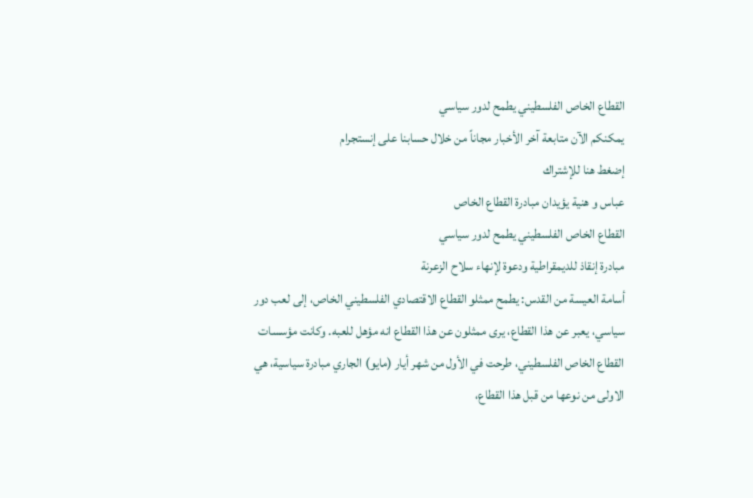القطاع الخاص الفلسطيني يطمح لدور سياسي
يمكنكم الآن متابعة آخر الأخبار مجاناً من خلال حسابنا على إنستجرام
إضغط هنا للإشتراك
عباس و هنية يؤيدان مبادرة القطاع الخاص
القطاع الخاص الفلسطيني يطمح لدور سياسي
مبادرة إنقاذ للديمقراطية ودعوة لإنهاء سلاح الزعرنة
أسامة العيسة من القدس: يطمح ممثلو القطاع الاقتصادي الفلسطيني الخاص، إلى لعب دور سياسي، يعبر عن هذا القطاع، يرى ممثلون عن هذا القطاع انه مؤهل للعبه. وكانت مؤسسات القطاع الخاص الفلسطيني، طرحت في الأول من شهر أيار (مايو) الجاري مبادرة سياسية، هي الاولى من نوعها من قبل هذا القطاع،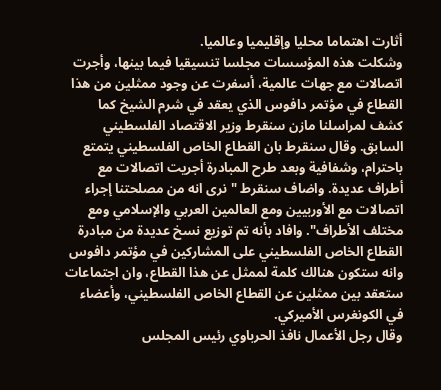أثارت اهتماما محليا وإقليميا وعالميا.
وشكلت هذه المؤسسات مجلسا تنسيقيا فيما بينها، وأجرت اتصالات مع جهات عالمية، أسفرت عن وجود ممثلين من هذا القطاع في مؤتمر دافوس الذي يعقد في شرم الشيخ كما كشف لمراسلنا مازن سنقرط وزير الاقتصاد الفلسطيني السابق. وقال سنقرط بان القطاع الخاص الفلسطيني يتمتع باحترام، وشفافية وبعد طرح المبادرة أجريت اتصالات مع أطراف عديدة. واضاف سنقرط "نرى انه من مصلحتنا إجراء اتصالات مع الأوربيين ومع العالمين العربي والإسلامي ومع مختلف الأطراف". وافاد بأنه تم توزيع نسخ عديدة من مبادرة القطاع الخاص الفلسطيني على المشاركين في مؤتمر دافوس وانه ستكون هنالك كلمة لممثل عن هذا القطاع، وان اجتماعات ستعقد بين ممثلين عن القطاع الخاص الفلسطيني، وأعضاء في الكونغرس الأميركي.
وقال رجل الأعمال نافذ الحرباوي رئيس المجلس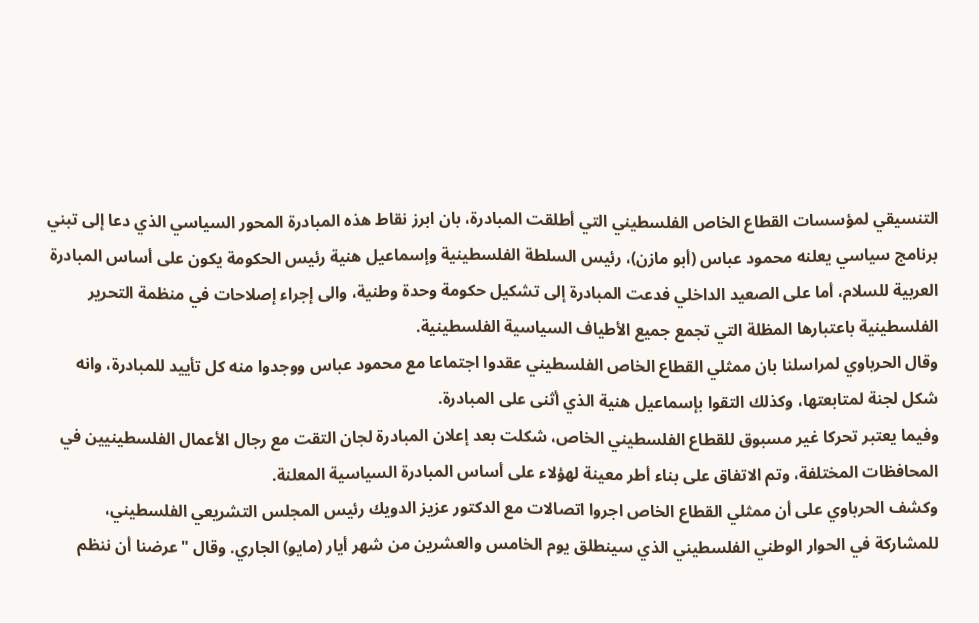التنسيقي لمؤسسات القطاع الخاص الفلسطيني التي أطلقت المبادرة، بان ابرز نقاط هذه المبادرة المحور السياسي الذي دعا إلى تبني برنامج سياسي يعلنه محمود عباس (أبو مازن)، رئيس السلطة الفلسطينية وإسماعيل هنية رئيس الحكومة يكون على أساس المبادرة العربية للسلام، أما على الصعيد الداخلي فدعت المبادرة إلى تشكيل حكومة وحدة وطنية، والى إجراء إصلاحات في منظمة التحرير الفلسطينية باعتبارها المظلة التي تجمع جميع الأطياف السياسية الفلسطينية.
وقال الحرباوي لمراسلنا بان ممثلي القطاع الخاص الفلسطيني عقدوا اجتماعا مع محمود عباس ووجدوا منه كل تأييد للمبادرة، وانه شكل لجنة لمتابعتها، وكذلك التقوا بإسماعيل هنية الذي أثنى على المبادرة.
وفيما يعتبر تحركا غير مسبوق للقطاع الفلسطيني الخاص، شكلت بعد إعلان المبادرة لجان التقت مع رجال الأعمال الفلسطينيين في المحافظات المختلفة، وتم الاتفاق على بناء أطر معينة لهؤلاء على أساس المبادرة السياسية المعلنة.
وكشف الحرباوي على أن ممثلي القطاع الخاص اجروا اتصالات مع الدكتور عزيز الدويك رئيس المجلس التشريعي الفلسطيني، للمشاركة في الحوار الوطني الفلسطيني الذي سينطلق يوم الخامس والعشرين من شهر أيار (مايو) الجاري. وقال "عرضنا أن ننظم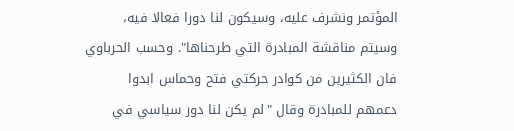المؤتمر ونشرف عليه، وسيكون لنا دورا فعالا فيه، وسيتم مناقشة المبادرة التي طرحناها". وحسب الحرباوي فان الكثيرين من كوادر حركتي فتح وحماس ابدوا دعمهم للمبادرة وقال "لم يكن لنا دور سياسي في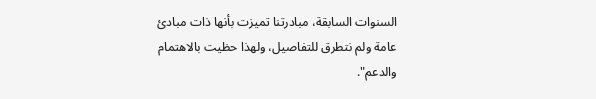السنوات السابقة، مبادرتنا تميزت بأنها ذات مبادئ عامة ولم نتطرق للتفاصيل، ولهذا حظيت بالاهتمام والدعم".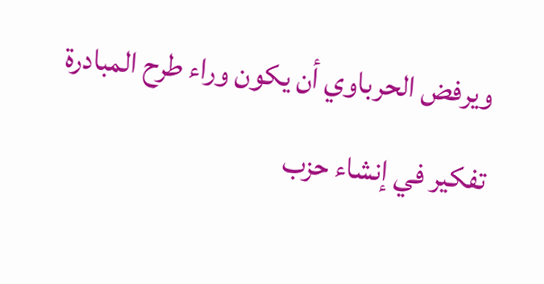ويرفض الحرباوي أن يكون وراء طرح المبادرة تفكير في إنشاء حزب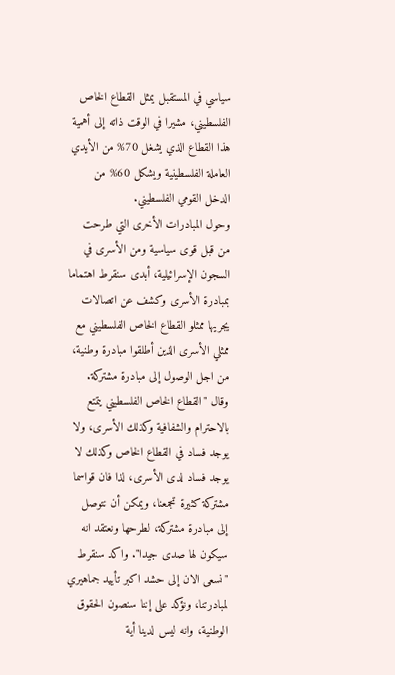سياسي في المستقبل يمثل القطاع الخاص الفلسطيني، مشيرا في الوقت ذاته إلى أهمية هذا القطاع الذي يشغل 70% من الأيدي العاملة الفلسطينية ويشكل 60% من الدخل القومي الفلسطيني.
وحول المبادرات الأخرى التي طرحت من قبل قوى سياسية ومن الأسرى في السجون الإسرائيلية، أبدى سنقرط اهتماما بمبادرة الأسرى وكشف عن اتصالات يجريها ممثلو القطاع الخاص الفلسطيني مع ممثلي الأسرى الذين أطلقوا مبادرة وطنية، من اجل الوصول إلى مبادرة مشتركة. وقال "القطاع الخاص الفلسطيني يتمتع بالاحترام والشفافية وكذلك الأسرى، ولا يوجد فساد في القطاع الخاص وكذلك لا يوجد فساد لدى الأسرى، لذا فان قواسما مشتركة كثيرة تجمعنا، ويمكن أن نتوصل إلى مبادرة مشتركة، لطرحها ونعتقد انه سيكون لها صدى جيدا". واكد سنقرط "نسعى الان إلى حشد اكبر تأييد جماهيري لمبادرتنا، ونؤكد على إننا سنصون الحقوق الوطنية، وانه ليس لدينا أية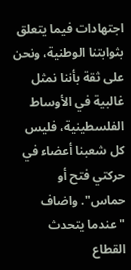اجتهادات فيما يتعلق بثوابتنا الوطنية، ونحن على ثقة بأننا نمثل غالبية في الأوساط الفلسطينية، فليس كل شعبنا أعضاء في حركتي فتح أو حماس". واضاف "عندما يتحدث القطاع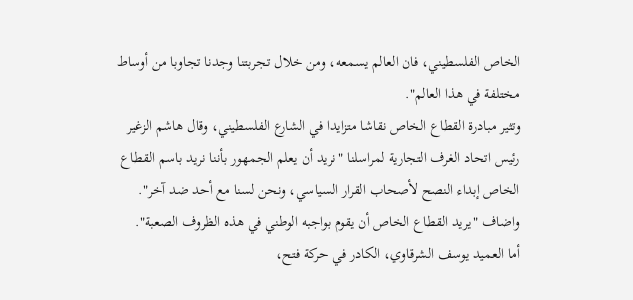الخاص الفلسطيني، فان العالم يسمعه، ومن خلال تجربتنا وجدنا تجاوبا من أوساط مختلفة في هذا العالم".
وتثير مبادرة القطاع الخاص نقاشا متزايدا في الشارع الفلسطيني، وقال هاشم الزغير رئيس اتحاد الغرف التجارية لمراسلنا "نريد أن يعلم الجمهور بأننا نريد باسم القطاع الخاص إبداء النصح لأصحاب القرار السياسي، ونحن لسنا مع أحد ضد آخر". واضاف "يريد القطاع الخاص أن يقوم بواجبه الوطني في هذه الظروف الصعبة".
أما العميد يوسف الشرقاوي، الكادر في حركة فتح،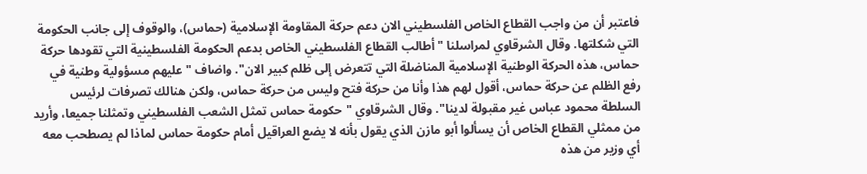فاعتبر أن من واجب القطاع الخاص الفلسطيني الان دعم حركة المقاومة الإسلامية (حماس)، والوقوف إلى جانب الحكومة التي شكلتها. وقال الشرقاوي لمراسلنا "أطالب القطاع الفلسطيني الخاص بدعم الحكومة الفلسطينية التي تقودها حركة حماس، هذه الحركة الوطنية الإسلامية المناضلة التي تتعرض إلى ظلم كبير الان". واضاف "عليهم مسؤولية وطنية في رفع الظلم عن حركة حماس، أقول لهم هذا وأنا من حركة فتح وليس من حركة حماس، ولكن هنالك تصرفات لرئيس السلطة محمود عباس غير مقبولة لدينا". وقال الشرقاوي "حكومة حماس تمثل الشعب الفلسطيني وتمثلنا جميعا، وأريد من ممثلي القطاع الخاص أن يسألوا أبو مازن الذي يقول بأنه لا يضع العراقيل أمام حكومة حماس لماذا لم يصطحب معه أي وزير من هذه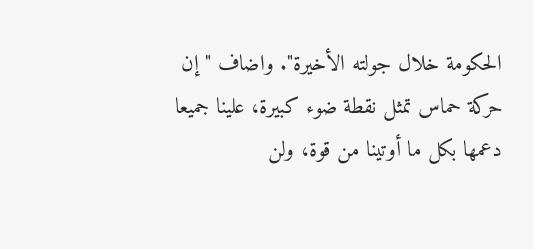الحكومة خلال جولته الأخيرة". واضاف "إن حركة حماس تمثل نقطة ضوء كبيرة، علينا جميعا دعمها بكل ما أوتينا من قوة، ولن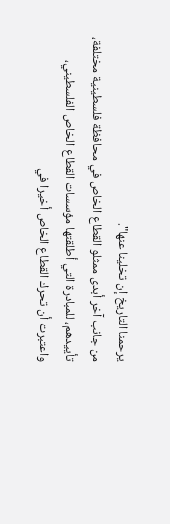يرحمنا التاريخ إن تخلينا عنها".
من جانب آخر أبدى ممثلو القطاع الخاص في محافظة فلسطينية مختلفة، تأييدهم، للمبادرة التي أطلقتها مؤسسات القطاع الخاص الفلسطيني، واعتبرت أن تحرك القطاع الخاص أخيرا في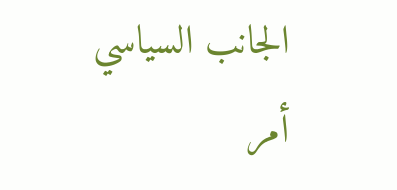الجانب السياسي أمر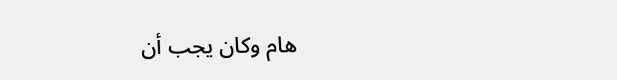هام وكان يجب أن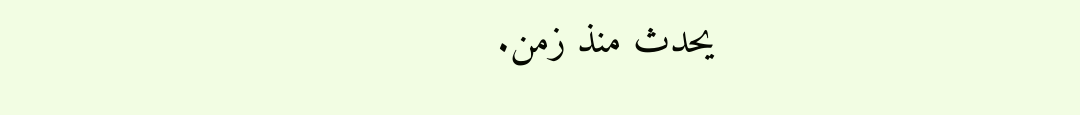يحدث منذ زمن.